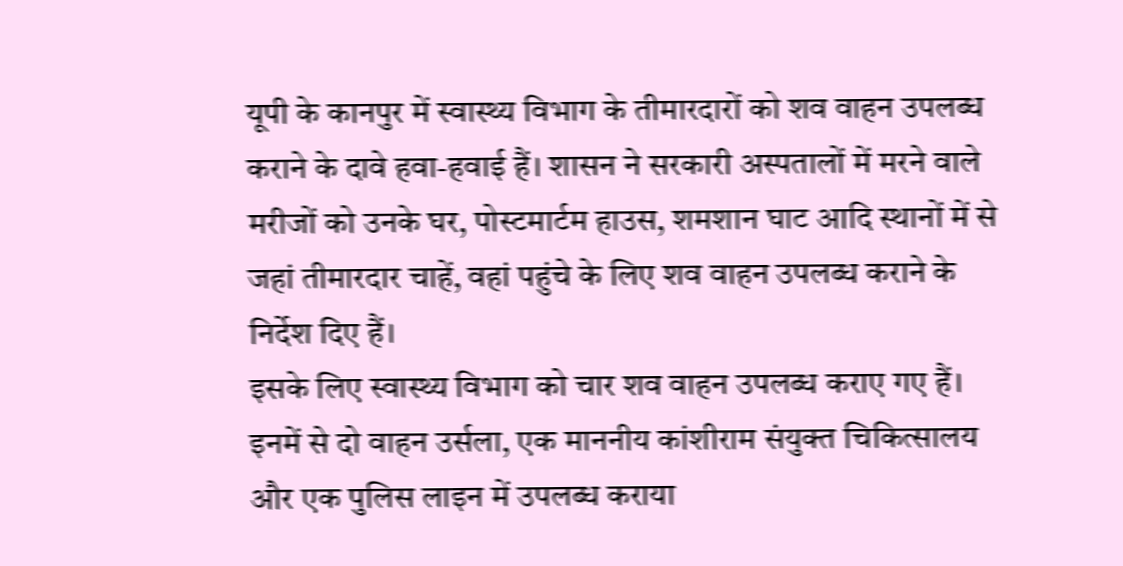यूपी के कानपुर में स्वास्थ्य विभाग के तीमारदारों को शव वाहन उपलब्ध कराने के दावे हवा-हवाई हैं। शासन ने सरकारी अस्पतालों में मरने वाले मरीजों को उनके घर, पोस्टमार्टम हाउस, शमशान घाट आदि स्थानों में से जहां तीमारदार चाहें, वहां पहुंचे के लिए शव वाहन उपलब्ध कराने के निर्देश दिए हैं।
इसके लिए स्वास्थ्य विभाग को चार शव वाहन उपलब्ध कराए गए हैं। इनमें से दो वाहन उर्सला, एक माननीय कांशीराम संयुक्त चिकित्सालय और एक पुलिस लाइन में उपलब्ध कराया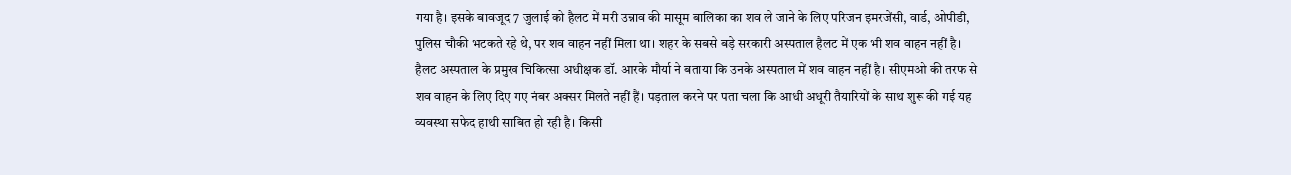गया है। इसके बावजूद 7 जुलाई को हैलट में मरी उन्नाव की मासूम बालिका का शव ले जाने के लिए परिजन इमरजेंसी, वार्ड, ओपीडी, पुलिस चौकी भटकते रहे थे, पर शव वाहन नहीं मिला था। शहर के सबसे बड़े सरकारी अस्पताल हैलट में एक भी शव वाहन नहीं है।
हैलट अस्पताल के प्रमुख चिकित्सा अधीक्षक डॉ. आरके मौर्या ने बताया कि उनके अस्पताल में शव वाहन नहीं है। सीएमओ की तरफ से शव वाहन के लिए दिए गए नंबर अक्सर मिलते नहीं हैं। पड़ताल करने पर पता चला कि आधी अधूरी तैयारियों के साथ शुरू की गई यह व्यवस्था सफेद हाथी साबित हो रही है। किसी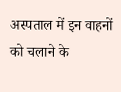अस्पताल में इन वाहनों को चलाने के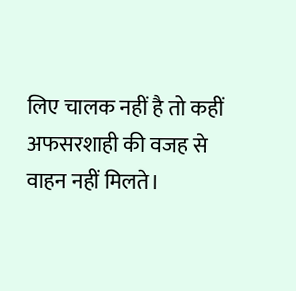लिए चालक नहीं है तो कहीं अफसरशाही की वजह से वाहन नहीं मिलते।